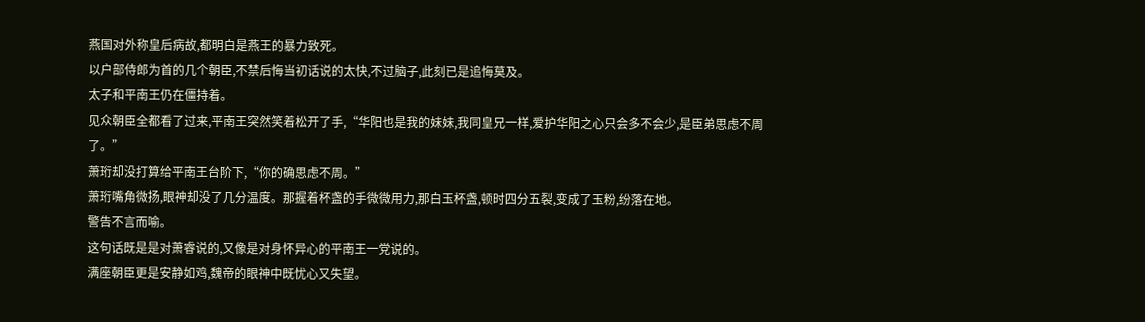燕国对外称皇后病故,都明白是燕王的暴力致死。
以户部侍郎为首的几个朝臣,不禁后悔当初话说的太快,不过脑子,此刻已是追悔莫及。
太子和平南王仍在僵持着。
见众朝臣全都看了过来,平南王突然笑着松开了手,“华阳也是我的妹妹,我同皇兄一样,爱护华阳之心只会多不会少,是臣弟思虑不周了。”
萧珩却没打算给平南王台阶下,“你的确思虑不周。”
萧珩嘴角微扬,眼神却没了几分温度。那握着杯盏的手微微用力,那白玉杯盏,顿时四分五裂,变成了玉粉,纷落在地。
警告不言而喻。
这句话既是是对萧睿说的,又像是对身怀异心的平南王一党说的。
满座朝臣更是安静如鸡,魏帝的眼神中既忧心又失望。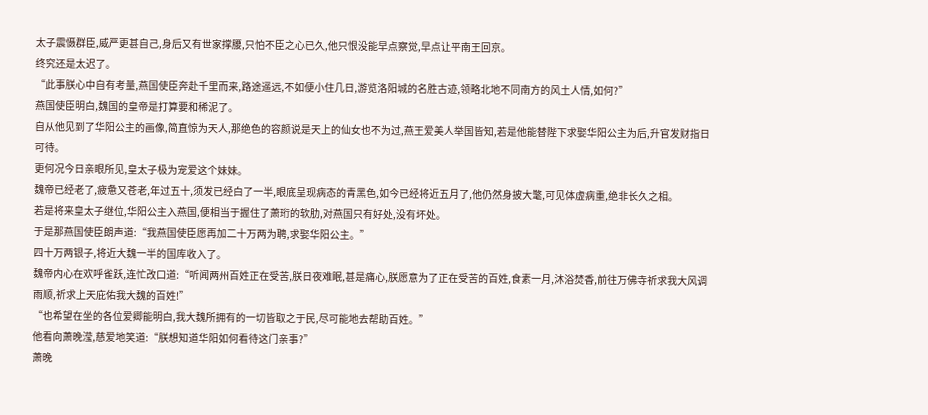太子震慑群臣,威严更甚自己,身后又有世家撑腰,只怕不臣之心已久,他只恨没能早点察觉,早点让平南王回京。
终究还是太迟了。
“此事朕心中自有考量,燕国使臣奔赴千里而来,路途遥远,不如便小住几日,游览洛阳城的名胜古迹,领略北地不同南方的风土人情,如何?”
燕国使臣明白,魏国的皇帝是打算要和稀泥了。
自从他见到了华阳公主的画像,简直惊为天人,那绝色的容颜说是天上的仙女也不为过,燕王爱美人举国皆知,若是他能替陛下求娶华阳公主为后,升官发财指日可待。
更何况今日亲眼所见,皇太子极为宠爱这个妹妹。
魏帝已经老了,疲惫又苍老,年过五十,须发已经白了一半,眼底呈现病态的青黑色,如今已经将近五月了,他仍然身披大氅,可见体虚病重,绝非长久之相。
若是将来皇太子继位,华阳公主入燕国,便相当于握住了萧珩的软肋,对燕国只有好处,没有坏处。
于是那燕国使臣朗声道:“我燕国使臣愿再加二十万两为聘,求娶华阳公主。”
四十万两银子,将近大魏一半的国库收入了。
魏帝内心在欢呼雀跃,连忙改口道:“听闻两州百姓正在受苦,朕日夜难眠,甚是痛心,朕愿意为了正在受苦的百姓,食素一月,沐浴焚香,前往万佛寺祈求我大风调雨顺,祈求上天庇佑我大魏的百姓!”
“也希望在坐的各位爱卿能明白,我大魏所拥有的一切皆取之于民,尽可能地去帮助百姓。”
他看向萧晚滢,慈爱地笑道:“朕想知道华阳如何看待这门亲事?”
萧晚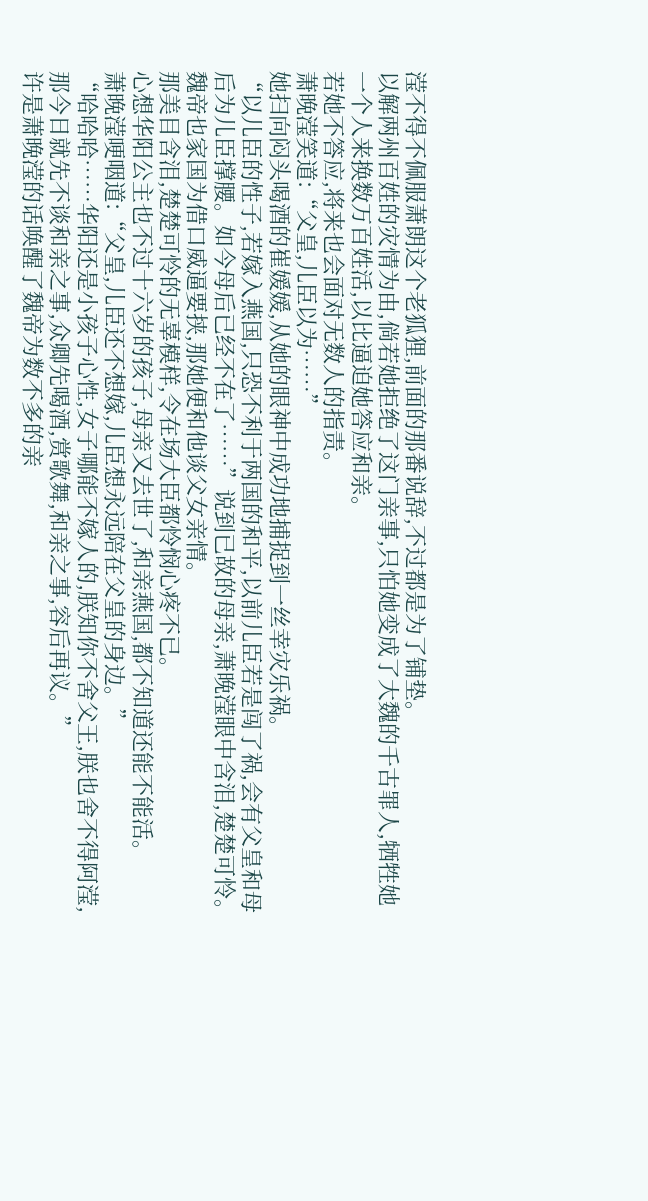滢不得不佩服萧朗这个老狐狸,前面的那番说辞,不过都是为了铺垫。
以解两州百姓的灾情为由,倘若她拒绝了这门亲事,只怕她变成了大魏的千古罪人,牺牲她一个人来换数万百姓活,以比逼迫她答应和亲。
若她不答应,将来也会面对无数人的指责。
萧晚滢笑道:“父皇,儿臣以为……”
她扫向闷头喝酒的崔媛媛,从她的眼神中成功地捕捉到一丝幸灾乐祸。
“以儿臣的性子,若嫁入燕国,只恐不利于两国的和平,以前儿臣若是闯了祸,会有父皇和母后为儿臣撑腰。如今母后已经不在了……”说到已故的母亲,萧晚滢眼中含泪,楚楚可怜。
魏帝也家国为借口威逼要挟,那她便和他谈父女亲情。
那美目含泪,楚楚可怜的无辜模样,令在场大臣都怜悯心疼不已。
心想华阳公主也不过十六岁的孩子,母亲又去世了,和亲燕国,都不知道还能不能活。
萧晚滢哽咽道:“父皇,儿臣还不想嫁,儿臣想永远陪在父皇的身边。”
“哈哈哈……华阳还是小孩子心性,女子哪能不嫁人的,朕知你不舍父王,朕也舍不得阿滢,那今日就先不谈和亲之事,众卿先喝酒,赏歌舞,和亲之事,容后再议。”
许是萧晚滢的话唤醒了魏帝为数不多的亲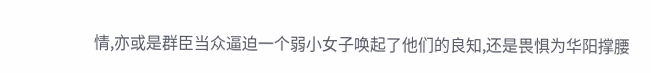情,亦或是群臣当众逼迫一个弱小女子唤起了他们的良知,还是畏惧为华阳撑腰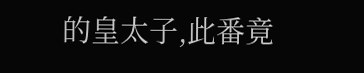的皇太子,此番竟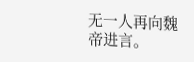无一人再向魏帝进言。